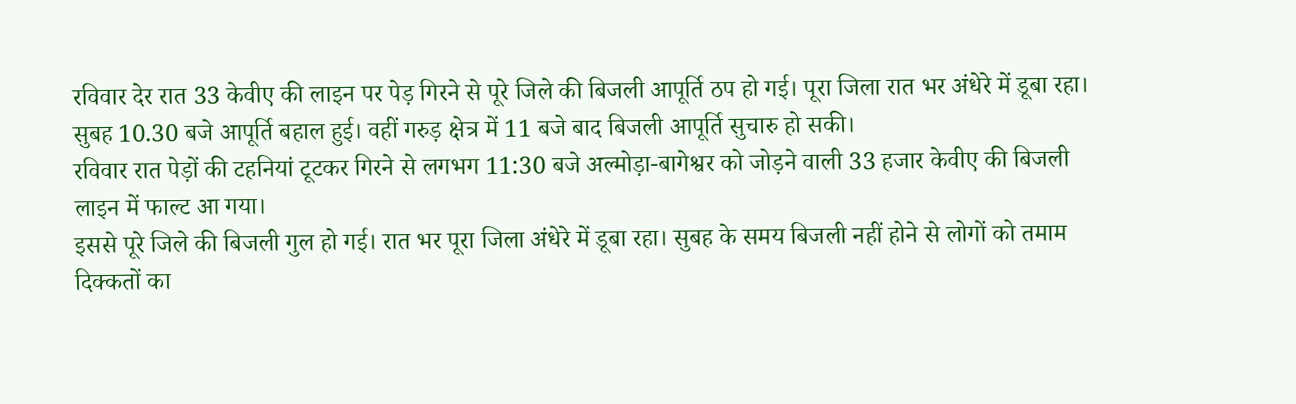रविवार देर रात 33 केवीए की लाइन पर पेड़ गिरने से पूरे जिले की बिजली आपूर्ति ठप हो गई। पूरा जिला रात भर अंधेरे में डूबा रहा। सुबह 10.30 बजे आपूर्ति बहाल हुई। वहीं गरुड़ क्षेत्र में 11 बजे बाद बिजली आपूर्ति सुचारु हो सकी।
रविवार रात पेड़ों की टहनियां टूटकर गिरने से लगभग 11:30 बजे अल्मोड़ा-बागेश्वर को जोड़ने वाली 33 हजार केवीए की बिजली लाइन में फाल्ट आ गया।
इससे पूरे जिले की बिजली गुल हो गई। रात भर पूरा जिला अंधेरे में डूबा रहा। सुबह के समय बिजली नहीं होने से लोगों को तमाम दिक्कतों का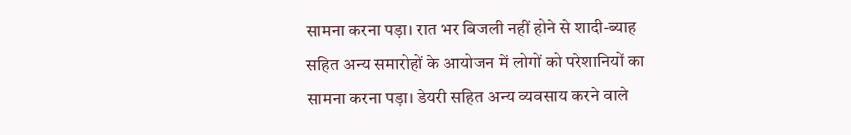सामना करना पड़ा। रात भर बिजली नहीं होने से शादी-ब्याह सहित अन्य समारोहों के आयोजन में लोगों को परेशानियों का सामना करना पड़ा। डेयरी सहित अन्य व्यवसाय करने वाले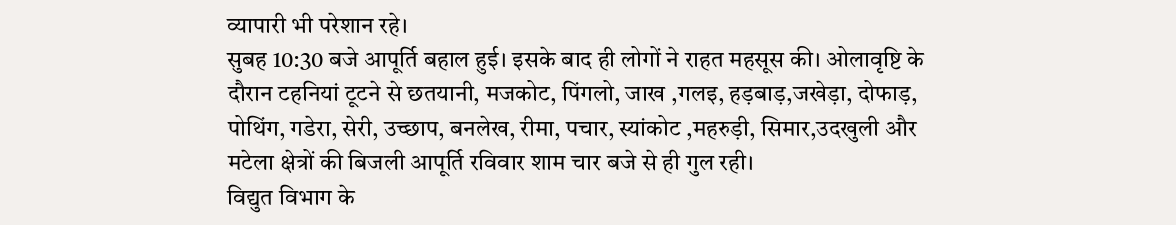व्यापारी भी परेशान रहे।
सुबह 10:30 बजे आपूर्ति बहाल हुई। इसके बाद ही लोगों ने राहत महसूस की। ओलावृष्टि के दौरान टहनियां टूटने से छतयानी, मजकोट, पिंगलो, जाख ,गलइ, हड़बाड़,जखेड़ा, दोफाड़, पोथिंग, गडेरा, सेरी, उच्छाप, बनलेख, रीमा, पचार, स्यांकोट ,महरुड़ी, सिमार,उदखुली और मटेला क्षेत्रों की बिजली आपूर्ति रविवार शाम चार बजे से ही गुल रही।
विद्युत विभाग के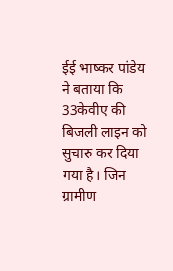ईई भाष्कर पांडेय ने बताया कि 33केवीए की बिजली लाइन को सुचारु कर दिया गया है। जिन ग्रामीण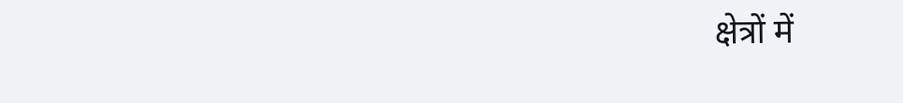क्षेत्रों में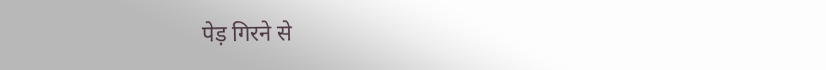पेड़ गिरने से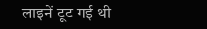लाइनें टूट गई थी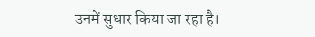उनमें सुधार किया जा रहा है।